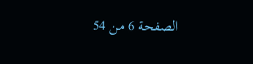الصفحة 6 من 54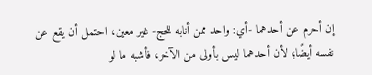إن أحرم عن أحدهما -أي: واحد ممن أنابه للحج- غير معين، احتمل أن يقع عن نفسه أيضًا؛ لأن أحدهما ليس بأولى من الآخر، فأشبه ما لو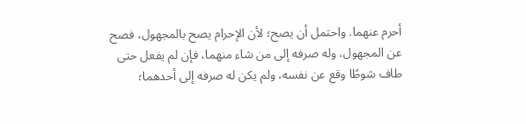أحرم عنهما. واحتمل أن يصح؛ لأن الإحرام يصح بالمجهول، فصح عن المجهول، وله صرفه إلى من شاء منهما، فإن لم يفعل حتى طاف شوطًا وقع عن نفسه، ولم يكن له صرفه إلى أحدهما؛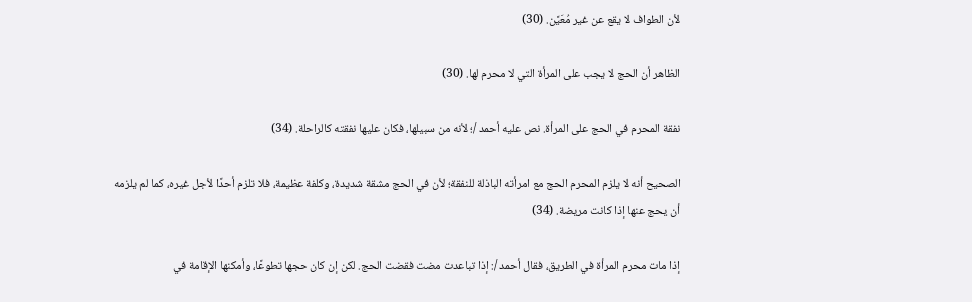لأن الطواف لا يقع عن غير مُعَيَّن. (30)

الظاهر أن الحج لا يجب على المرأة التي لا محرم لها. (30)

نفقة المحرم في الحج على المرأة. نص عليه أحمد /؛ لأنه من سبيلها، فكان عليها نفقته كالراحلة. (34)

الصحيح أنه لا يلزم المحرم الحج مع امرأته الباذلة للنفقة؛ لأن في الحج مشقة شديدة، وكلفة عظيمة، فلا تلزم أحدًا لأجل غيره، كما لم يلزمه أن يحج عنها إذا كانت مريضة. (34)

إذا مات محرم المرأة في الطريق، فقال أحمد /: إذا تباعدت مضت فقضت الحج. لكن إن كان حجها تطوعًا، وأمكنها الإقامة في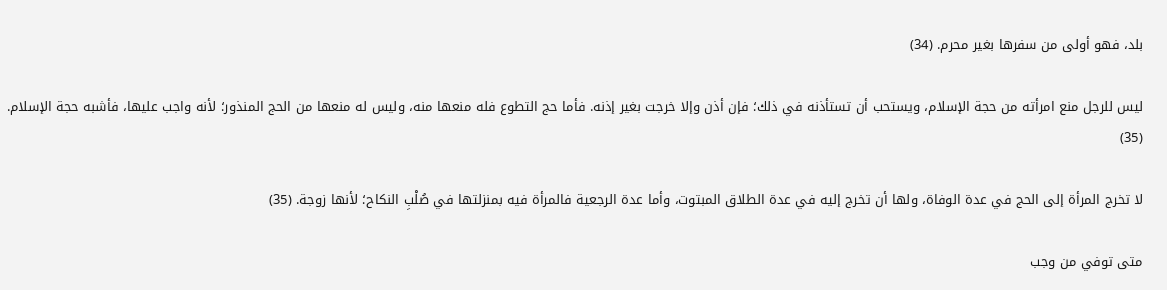بلد، فهو أولى من سفرها بغير محرم. (34)

ليس للرجل منع امرأته من حجة الإسلام، ويستحب أن تستأذنه في ذلك؛ فإن أذن وإلا خرجت بغير إذنه. فأما حج التطوع فله منعها منه، وليس له منعها من الحج المنذور؛ لأنه واجب عليها، فأشبه حجة الإسلام. (35)

لا تخرج المرأة إلى الحج في عدة الوفاة، ولها أن تخرج إليه في عدة الطلاق المبتوت، وأما عدة الرجعية فالمرأة فيه بمنزلتها في صُلْبِ النكاح؛ لأنها زوجة. (35)

متى توفي من وجب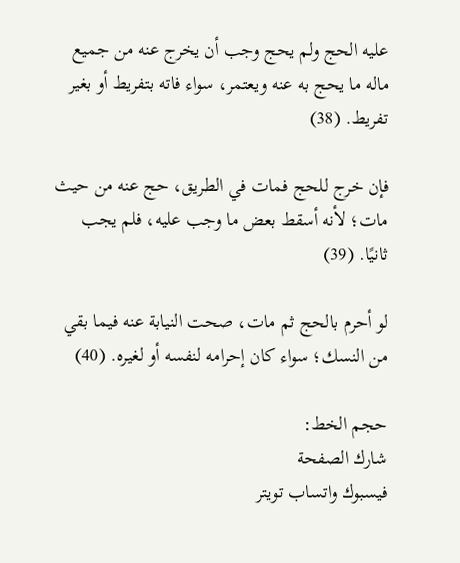عليه الحج ولم يحج وجب أن يخرج عنه من جميع ماله ما يحج به عنه ويعتمر، سواء فاته بتفريط أو بغير تفريط. (38)

فإن خرج للحج فمات في الطريق، حج عنه من حيث مات؛ لأنه أسقط بعض ما وجب عليه، فلم يجب ثانيًا. (39)

لو أحرم بالحج ثم مات، صحت النيابة عنه فيما بقي من النسك؛ سواء كان إحرامه لنفسه أو لغيره. (40)

حجم الخط:
شارك الصفحة
فيسبوك واتساب تويتر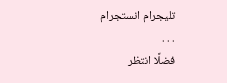تليجرام انستجرام
. . .
فضلًا انتظر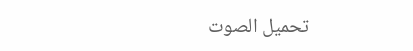تحميل الصوت